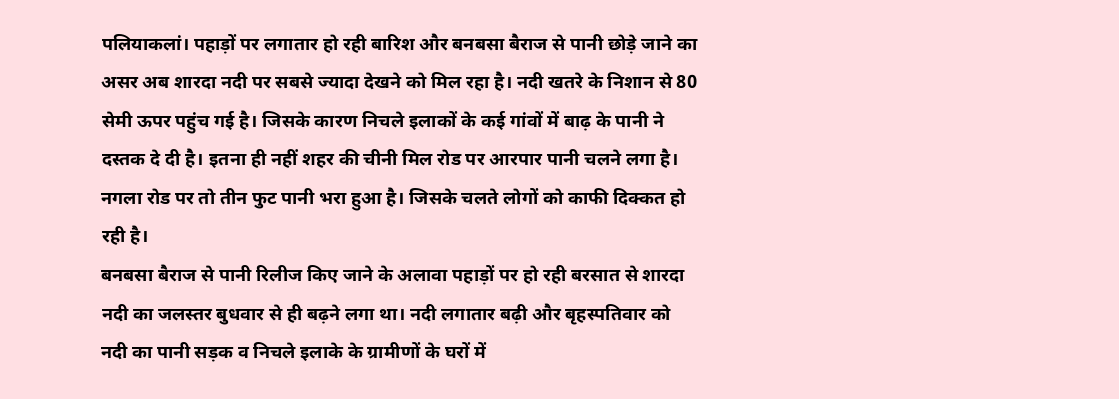पलियाकलां। पहाड़ों पर लगातार हो रही बारिश और बनबसा बैराज से पानी छोड़े जाने का असर अब शारदा नदी पर सबसे ज्यादा देखने को मिल रहा है। नदी खतरे के निशान से 80 सेमी ऊपर पहुंच गई है। जिसके कारण निचले इलाकों के कई गांवों में बाढ़ के पानी ने दस्तक दे दी है। इतना ही नहीं शहर की चीनी मिल रोड पर आरपार पानी चलने लगा है। नगला रोड पर तो तीन फुट पानी भरा हुआ है। जिसके चलते लोगों को काफी दिक्कत हो रही है।
बनबसा बैराज से पानी रिलीज किए जाने के अलावा पहाड़ों पर हो रही बरसात से शारदा नदी का जलस्तर बुधवार से ही बढ़ने लगा था। नदी लगातार बढ़ी और बृहस्पतिवार को नदी का पानी सड़क व निचले इलाके के ग्रामीणों के घरों में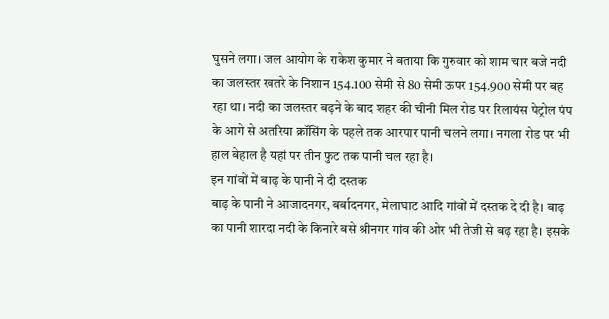घुसने लगा। जल आयोग के राकेश कुमार ने बताया कि गुरुवार को शाम चार बजे नदी का जलस्तर खतरे के निशान 154.100 सेमी से 80 सेमी ऊपर 154.900 सेमी पर बह रहा था। नदी का जलस्तर बढ़ने के बाद शहर की चीनी मिल रोड पर रिलायंस पेट्रोल पंप के आगे से अतरिया क्रॉसिंग के पहले तक आरपार पानी चलने लगा। नगला रोड पर भी हाल बेहाल है यहां पर तीन फुट तक पानी चल रहा है।
इन गांवों में बाढ़ के पानी ने दी दस्तक
बाढ़ के पानी ने आजादनगर, बर्बादनगर, मेलाघाट आदि गांवों में दस्तक दे दी है। बाढ़ का पानी शारदा नदी के किनारे बसे श्रीनगर गांव की ओर भी तेजी से बढ़ रहा है। इसके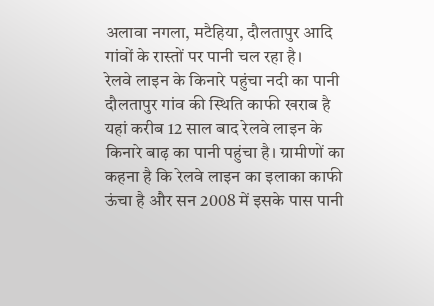अलावा नगला, मटैहिया, दौलतापुर आदि गांवों के रास्तों पर पानी चल रहा है।
रेलवे लाइन के किनारे पहुंचा नदी का पानी
दौलतापुर गांव की स्थिति काफी खराब है यहां करीब 12 साल बाद रेलवे लाइन के किनारे बाढ़ का पानी पहुंचा है। ग्रामीणों का कहना है कि रेलवे लाइन का इलाका काफी ऊंचा है और सन 2008 में इसके पास पानी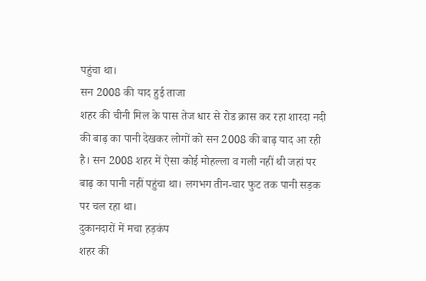पहुंचा था।
सन 2008 की याद हुई ताजा
शहर की चीनी मिल के पास तेज धार से रोड क्रास कर रहा शारदा नदी की बाढ़ का पानी देखकर लोगों को सन 2008 की बाढ़ याद आ रही है। सन 2008 शहर में ऐसा कोई मोहल्ला व गली नहीं थी जहां पर बाढ़ का पानी नहीं पहुंचा था। लगभग तीन-चार फुट तक पानी सड़क पर चल रहा था।
दुकानदारों में मचा हड़कंप
शहर की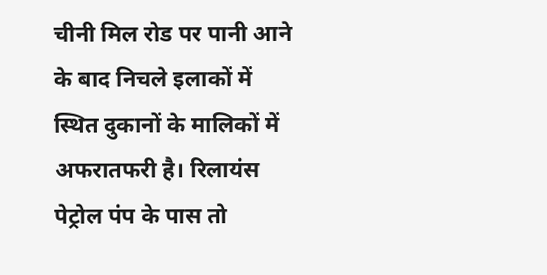चीनी मिल रोड पर पानी आने के बाद निचले इलाकों में स्थित दुकानों के मालिकों में अफरातफरी है। रिलायंस पेट्रोल पंप के पास तो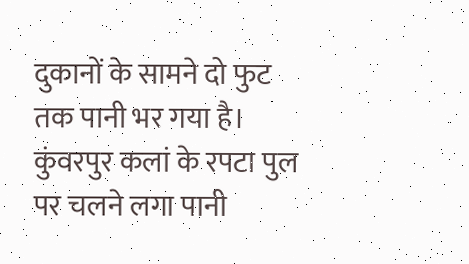दुकानों के सामने दो फुट तक पानी भर गया है।
कुंवरपुर कलां के रपटा पुल पर चलने लगा पानी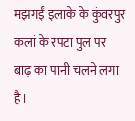मझगईं इलाके के कुंवरपुर कलां के रपटा पुल पर बाढ़ का पानी चलने लगा है।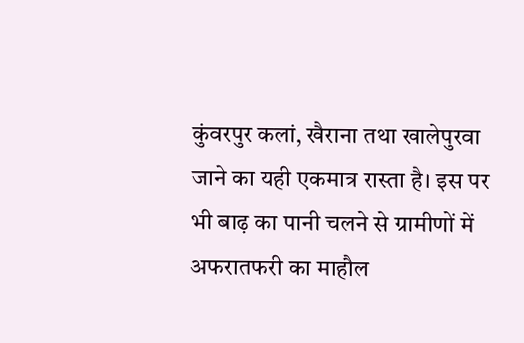कुंवरपुर कलां, खैराना तथा खालेपुरवा जाने का यही एकमात्र रास्ता है। इस पर भी बाढ़ का पानी चलने से ग्रामीणों में अफरातफरी का माहौल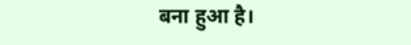बना हुआ है।